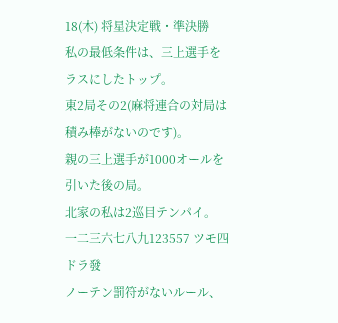18(木) 将星決定戦・準決勝
私の最低条件は、三上選手をラスにしたトップ。
東2局その2(麻将連合の対局は積み棒がないのです)。
親の三上選手が1000オールを引いた後の局。
北家の私は2巡目テンパイ。
一二三六七八九123557 ツモ四 ドラ發
ノーテン罰符がないルール、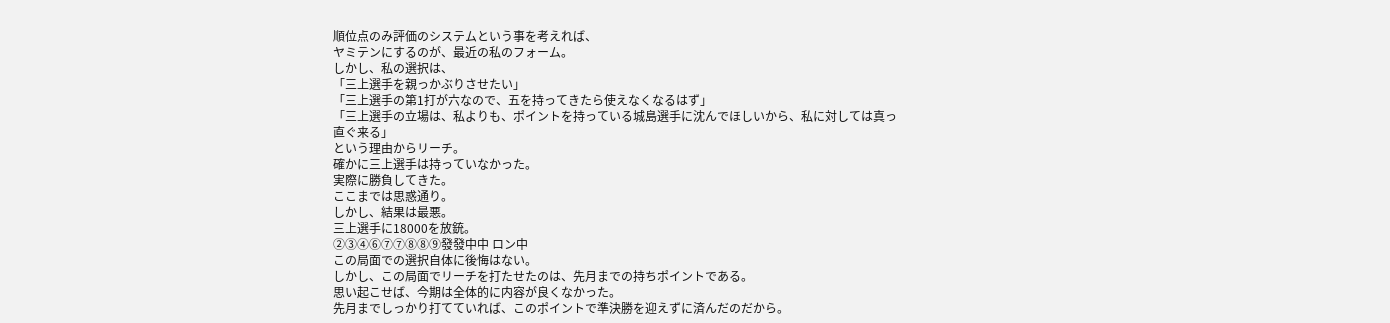順位点のみ評価のシステムという事を考えれば、
ヤミテンにするのが、最近の私のフォーム。
しかし、私の選択は、
「三上選手を親っかぶりさせたい」
「三上選手の第1打が六なので、五を持ってきたら使えなくなるはず」
「三上選手の立場は、私よりも、ポイントを持っている城島選手に沈んでほしいから、私に対しては真っ直ぐ来る」
という理由からリーチ。
確かに三上選手は持っていなかった。
実際に勝負してきた。
ここまでは思惑通り。
しかし、結果は最悪。
三上選手に18000を放銃。
②③④⑥⑦⑦⑧⑧⑨發發中中 ロン中
この局面での選択自体に後悔はない。
しかし、この局面でリーチを打たせたのは、先月までの持ちポイントである。
思い起こせば、今期は全体的に内容が良くなかった。
先月までしっかり打てていれば、このポイントで準決勝を迎えずに済んだのだから。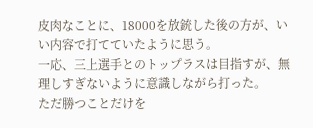皮肉なことに、18000を放銃した後の方が、いい内容で打てていたように思う。
一応、三上選手とのトップラスは目指すが、無理しすぎないように意識しながら打った。
ただ勝つことだけを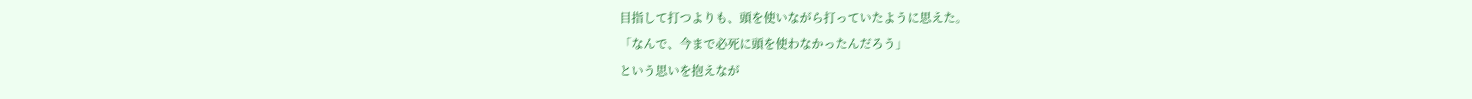目指して打つよりも、頭を使いながら打っていたように思えた。
「なんで、今まで必死に頭を使わなかったんだろう」
という思いを抱えなが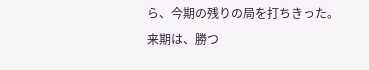ら、今期の残りの局を打ちきった。
来期は、勝つ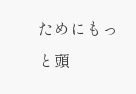ためにもっと頭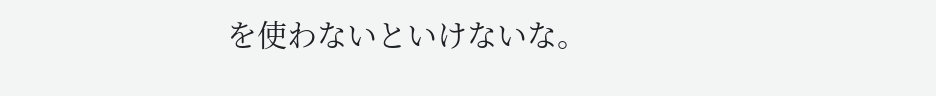を使わないといけないな。